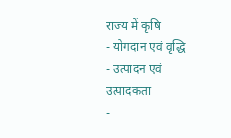राज्य में कृषि
- योगदान एवं वृद्धि
- उत्पादन एवं उत्पादकता
-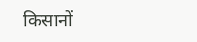किसानों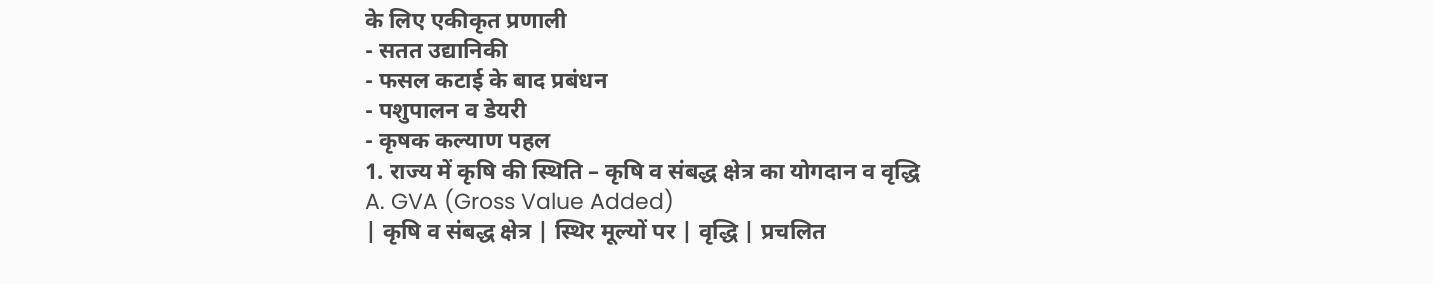के लिए एकीकृत प्रणाली
- सतत उद्यानिकी
- फसल कटाई के बाद प्रबंधन
- पशुपालन व डेयरी
- कृषक कल्याण पहल
1. राज्य में कृषि की स्थिति – कृषि व संबद्ध क्षेत्र का योगदान व वृद्धि
A. GVA (Gross Value Added)
| कृषि व संबद्ध क्षेत्र | स्थिर मूल्यों पर | वृद्धि | प्रचलित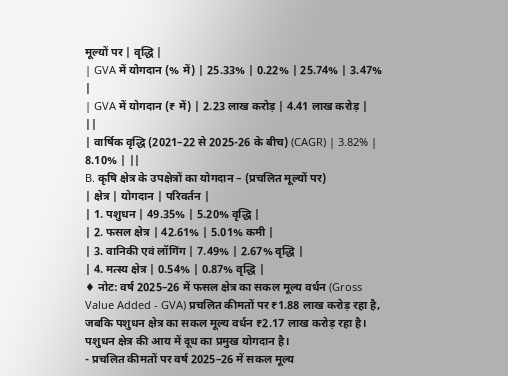मूल्यों पर | वृद्धि |
| GVA में योगदान (% में) | 25.33% | 0.22% | 25.74% | 3.47% |
| GVA में योगदान (₹ में) | 2.23 लाख करोड़ | 4.41 लाख करोड़ | ||
| वार्षिक वृद्धि (2021–22 से 2025-26 के बीच) (CAGR) | 3.82% | 8.10% | ||
B. कृषि क्षेत्र के उपक्षेत्रों का योगदान – (प्रचलित मूल्यों पर)
| क्षेत्र | योगदान | परिवर्तन |
| 1. पशुधन | 49.35% | 5.20% वृद्धि |
| 2. फसल क्षेत्र | 42.61% | 5.01% कमी |
| 3. वानिकी एवं लॉगिंग | 7.49% | 2.67% वृद्धि |
| 4. मत्स्य क्षेत्र | 0.54% | 0.87% वृद्धि |
♦ नोट: वर्ष 2025–26 में फसल क्षेत्र का सकल मूल्य वर्धन (Gross Value Added - GVA) प्रचलित कीमतों पर ₹1.88 लाख करोड़ रहा है, जबकि पशुधन क्षेत्र का सकल मूल्य वर्धन ₹2.17 लाख करोड़ रहा है। पशुधन क्षेत्र की आय में दूध का प्रमुख योगदान है।
- प्रचलित कीमतों पर वर्ष 2025–26 में सकल मूल्य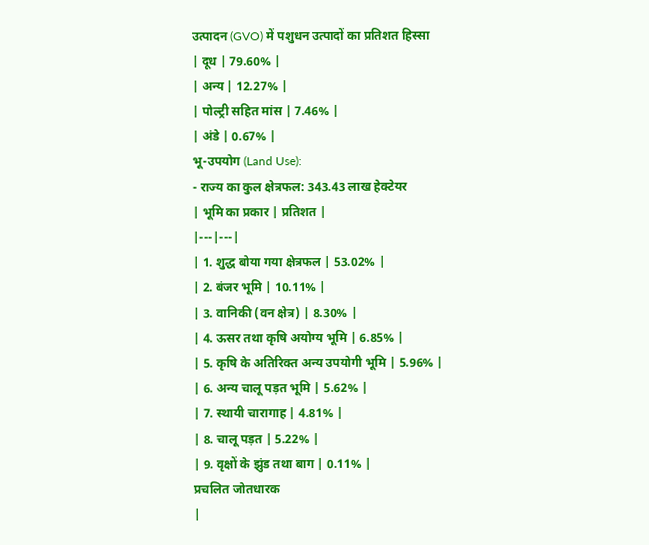उत्पादन (GVO) में पशुधन उत्पादों का प्रतिशत हिस्सा
| दूध | 79.60% |
| अन्य | 12.27% |
| पोल्ट्री सहित मांस | 7.46% |
| अंडे | 0.67% |
भू-उपयोग (Land Use):
- राज्य का कुल क्षेत्रफल: 343.43 लाख हेक्टेयर
| भूमि का प्रकार | प्रतिशत |
|---|---|
| 1. शुद्ध बोया गया क्षेत्रफल | 53.02% |
| 2. बंजर भूमि | 10.11% |
| 3. वानिकी (वन क्षेत्र) | 8.30% |
| 4. ऊसर तथा कृषि अयोग्य भूमि | 6.85% |
| 5. कृषि के अतिरिक्त अन्य उपयोगी भूमि | 5.96% |
| 6. अन्य चालू पड़त भूमि | 5.62% |
| 7. स्थायी चारागाह | 4.81% |
| 8. चालू पड़त | 5.22% |
| 9. वृक्षों के झुंड तथा बाग | 0.11% |
प्रचलित जोतधारक
|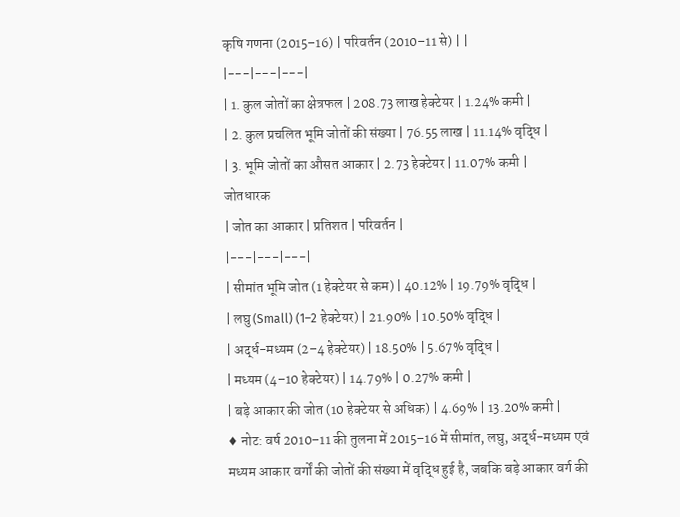कृषि गणना (2015–16) | परिवर्तन (2010–11 से) | |
|---|---|---|
| 1. कुल जोतों का क्षेत्रफल | 208.73 लाख हेक्टेयर | 1.24% कमी |
| 2. कुल प्रचलित भूमि जोतों की संख्या | 76.55 लाख | 11.14% वृद्धि |
| 3. भूमि जोतों का औसत आकार | 2.73 हेक्टेयर | 11.07% कमी |
जोतधारक
| जोत का आकार | प्रतिशत | परिवर्तन |
|---|---|---|
| सीमांत भूमि जोत (1 हेक्टेयर से कम) | 40.12% | 19.79% वृद्धि |
| लघु (Small) (1–2 हेक्टेयर) | 21.90% | 10.50% वृद्धि |
| अर्द्ध-मध्यम (2–4 हेक्टेयर) | 18.50% | 5.67% वृद्धि |
| मध्यम (4–10 हेक्टेयर) | 14.79% | 0.27% कमी |
| बड़े आकार की जोत (10 हेक्टेयर से अधिक) | 4.69% | 13.20% कमी |
♦ नोट: वर्ष 2010–11 की तुलना में 2015–16 में सीमांत, लघु, अर्द्ध-मध्यम एवं मध्यम आकार वर्गों की जोतों की संख्या में वृद्धि हुई है, जबकि बड़े आकार वर्ग की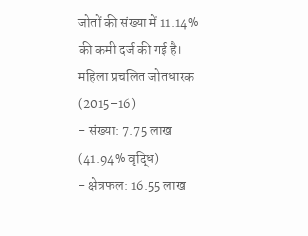जोतों की संख्या में 11.14% की कमी दर्ज की गई है।
महिला प्रचलित जोतधारक (2015–16)
- संख्या: 7.75 लाख (41.94% वृद्धि)
- क्षेत्रफल: 16.55 लाख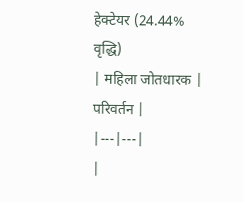हेक्टेयर (24.44% वृद्धि)
| महिला जोतधारक | परिवर्तन |
|---|---|
|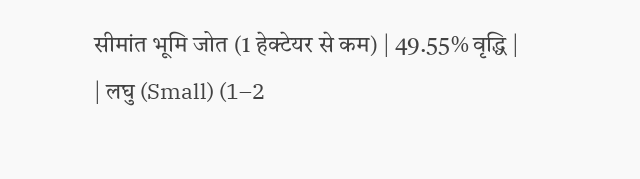सीमांत भूमि जोत (1 हेक्टेयर से कम) | 49.55% वृद्धि |
| लघु (Small) (1–2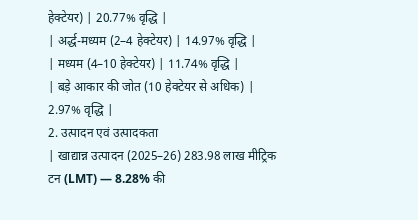हेक्टेयर) | 20.77% वृद्धि |
| अर्द्ध-मध्यम (2–4 हेक्टेयर) | 14.97% वृद्धि |
| मध्यम (4–10 हेक्टेयर) | 11.74% वृद्धि |
| बड़े आकार की जोत (10 हेक्टेयर से अधिक) | 2.97% वृद्धि |
2. उत्पादन एवं उत्पादकता
| खाद्यान्न उत्पादन (2025–26) 283.98 लाख मीट्रिक टन (LMT) — 8.28% की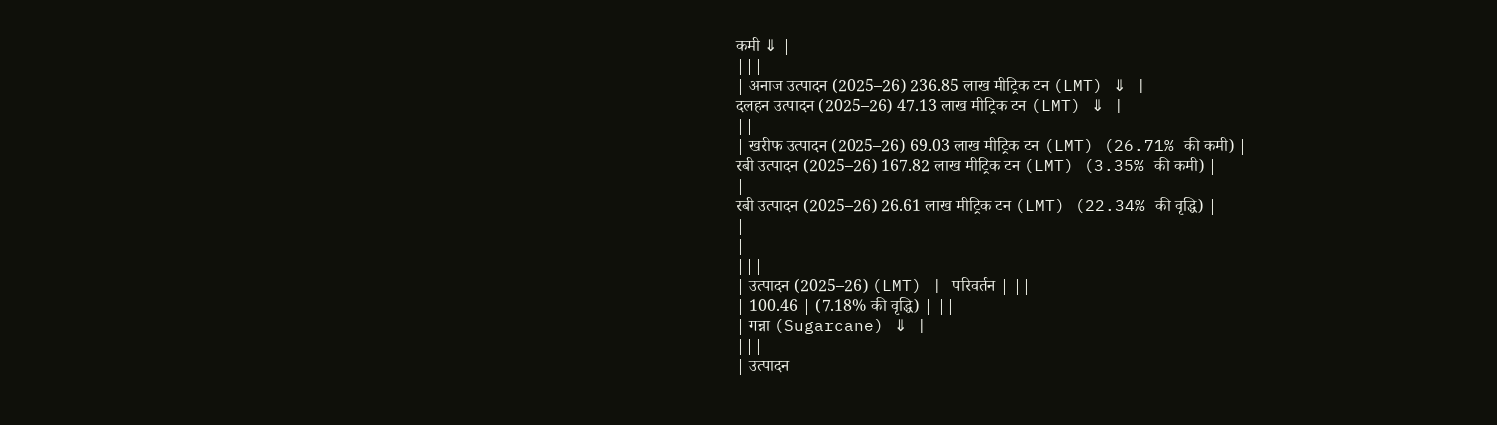कमी ⇓ |
|||
| अनाज उत्पादन (2025–26) 236.85 लाख मीट्रिक टन (LMT) ⇓ |
दलहन उत्पादन (2025–26) 47.13 लाख मीट्रिक टन (LMT) ⇓ |
||
| खरीफ उत्पादन (2025–26) 69.03 लाख मीट्रिक टन (LMT) (26.71% की कमी) |
रबी उत्पादन (2025–26) 167.82 लाख मीट्रिक टन (LMT) (3.35% की कमी) |
|
रबी उत्पादन (2025–26) 26.61 लाख मीट्रिक टन (LMT) (22.34% की वृद्धि) |
|
|
|||
| उत्पादन (2025–26) (LMT) | परिवर्तन | ||
| 100.46 | (7.18% की वृद्धि) | ||
| गन्ना (Sugarcane) ⇓ |
|||
| उत्पादन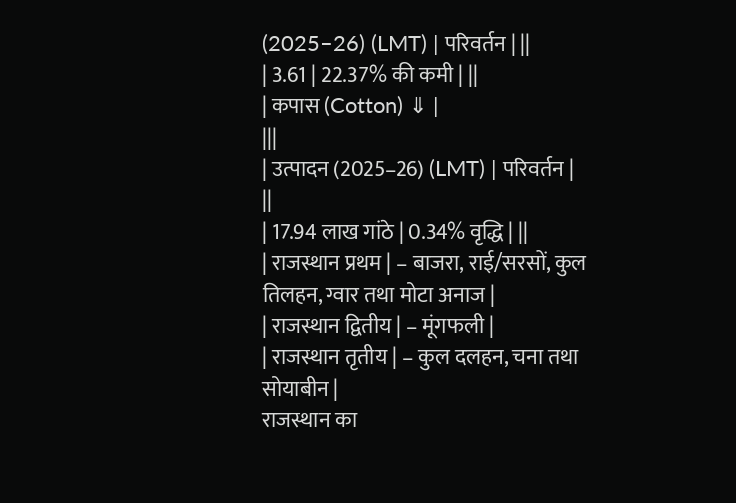(2025–26) (LMT) | परिवर्तन | ||
| 3.61 | 22.37% की कमी | ||
| कपास (Cotton) ⇓ |
|||
| उत्पादन (2025–26) (LMT) | परिवर्तन | ||
| 17.94 लाख गांठे | 0.34% वृद्धि | ||
| राजस्थान प्रथम | – बाजरा, राई/सरसों, कुल तिलहन, ग्वार तथा मोटा अनाज |
| राजस्थान द्वितीय | – मूंगफली |
| राजस्थान तृतीय | – कुल दलहन, चना तथा सोयाबीन |
राजस्थान का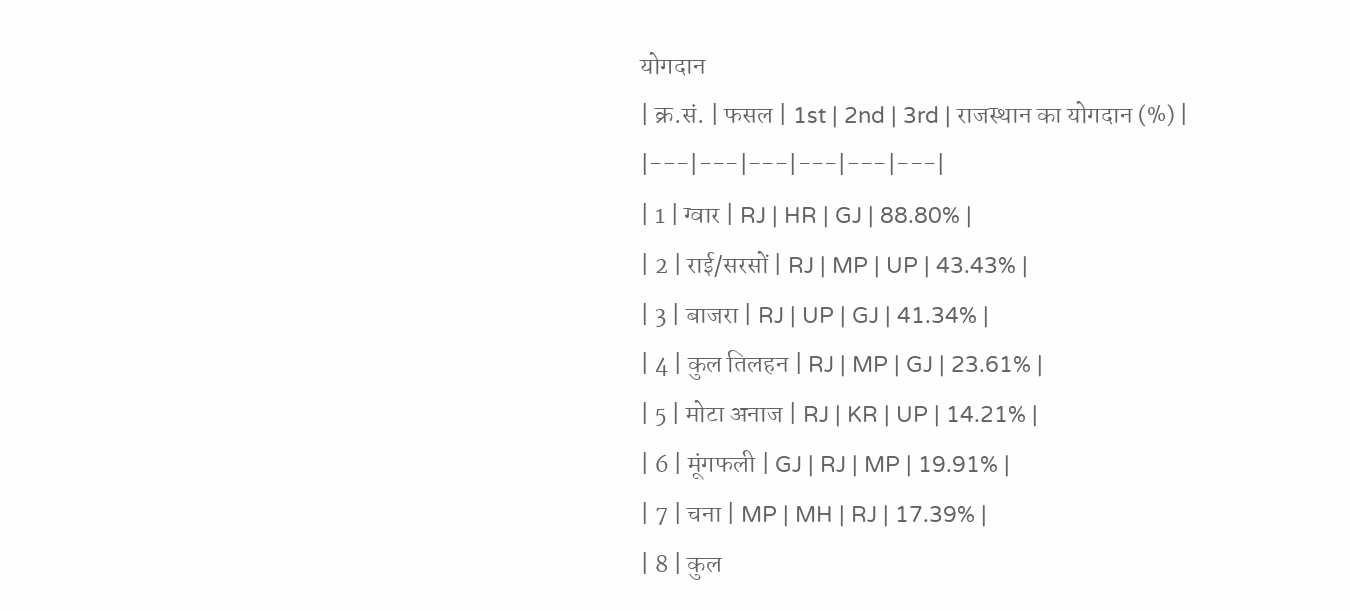योगदान
| क्र.सं. | फसल | 1st | 2nd | 3rd | राजस्थान का योगदान (%) |
|---|---|---|---|---|---|
| 1 | ग्वार | RJ | HR | GJ | 88.80% |
| 2 | राई/सरसों | RJ | MP | UP | 43.43% |
| 3 | बाजरा | RJ | UP | GJ | 41.34% |
| 4 | कुल तिलहन | RJ | MP | GJ | 23.61% |
| 5 | मोटा अनाज | RJ | KR | UP | 14.21% |
| 6 | मूंगफली | GJ | RJ | MP | 19.91% |
| 7 | चना | MP | MH | RJ | 17.39% |
| 8 | कुल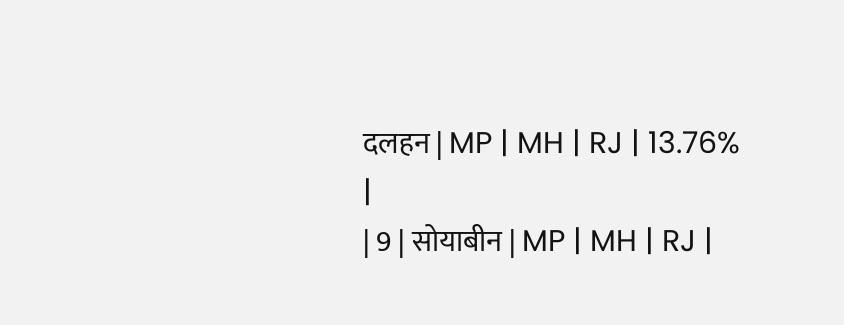दलहन | MP | MH | RJ | 13.76% |
| 9 | सोयाबीन | MP | MH | RJ |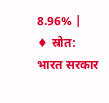8.96% |
♦ स्रोत: भारत सरकार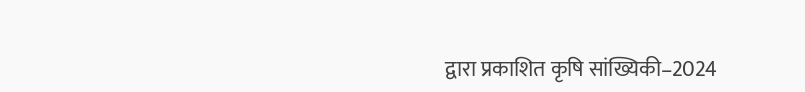द्वारा प्रकाशित कृषि सांख्यिकी–2024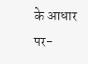के आधार पर-